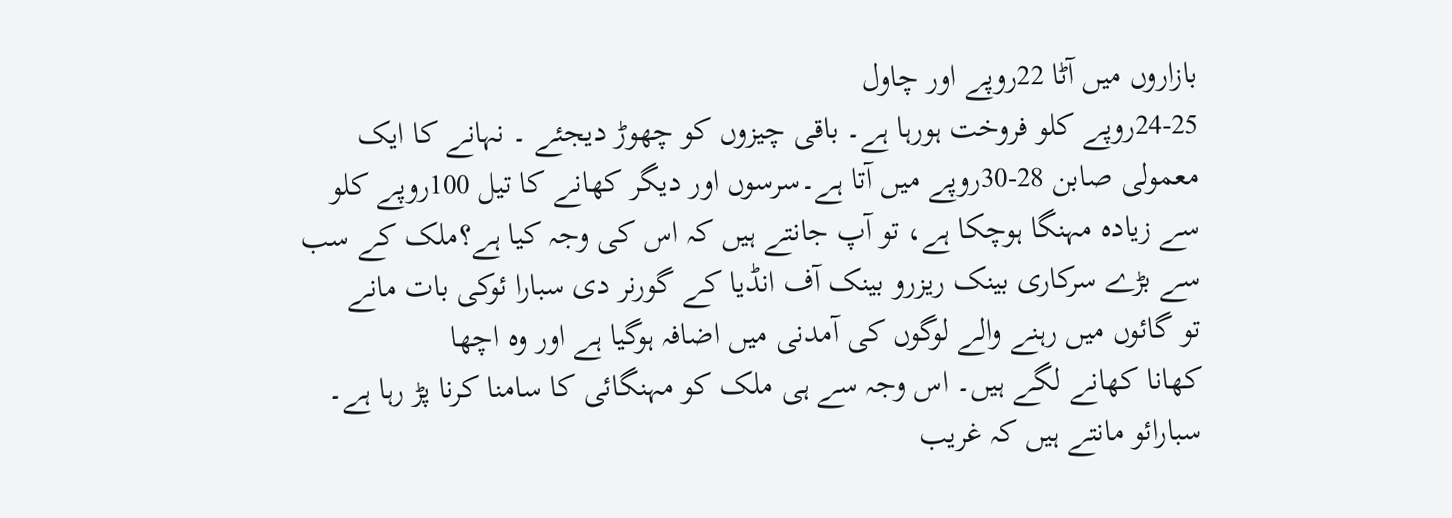بازاروں میں آٹا 22روپے اور چاول
24-25روپے کلو فروخت ہورہا ہے۔ باقی چیزوں کو چھوڑ دیجئے ۔ نہانے کا ایک
معمولی صابن 28-30روپے میں آتا ہے۔سرسوں اور دیگر کھانے کا تیل 100روپے کلو
سے زیادہ مہنگا ہوچکا ہے، تو آپ جانتے ہیں کہ اس کی وجہ کیا ہے؟ملک کے سب
سے بڑے سرکاری بینک ریزرو بینک آف انڈیا کے گورنر دی سبارا ئوکی بات مانے
تو گائوں میں رہنے والے لوگوں کی آمدنی میں اضافہ ہوگیا ہے اور وہ اچھا
کھانا کھانے لگے ہیں۔ اس وجہ سے ہی ملک کو مہنگائی کا سامنا کرنا پڑ رہا ہے۔
سبارائو مانتے ہیں کہ غریب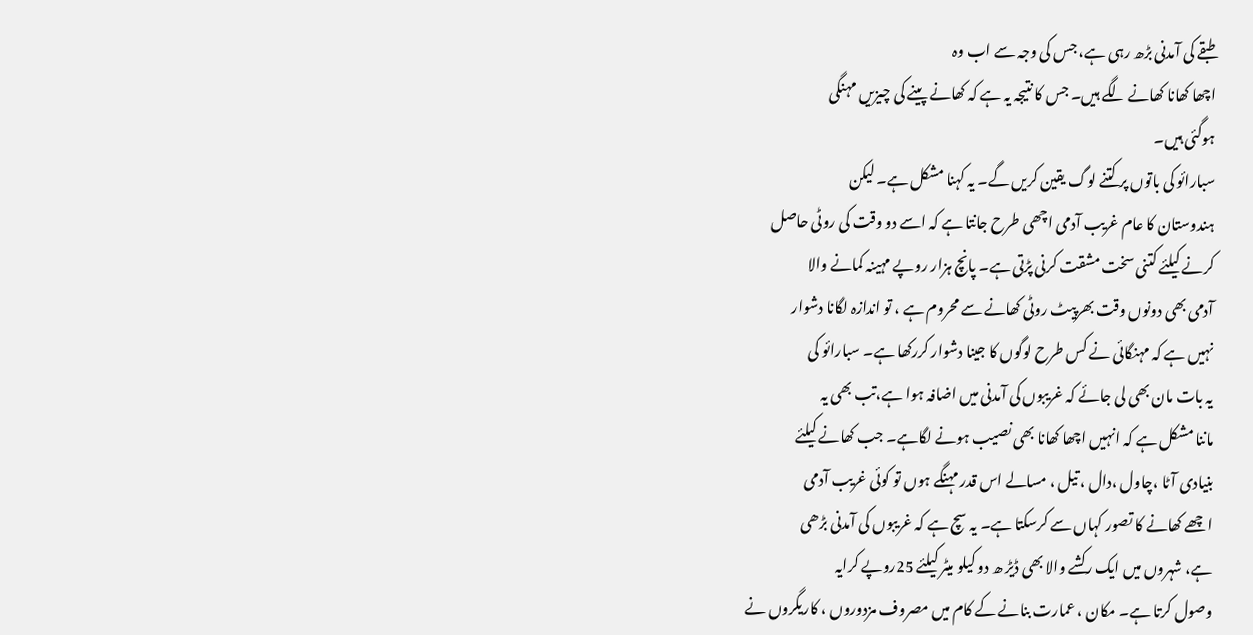طبقے کی آمدنی بڑھ رہی ہے، جس کی وجہ سے اب وہ
اچھا کھانا کھانے لگے ہیں۔ جس کا نتیجہ یہ ہے کہ کھانے پینے کی چیزیں مہنگی
ہوگئی ہیں۔
سبارائو کی باتوں پر کتنے لوگ یقین کریں گے۔ یہ کہنا مشکل ہے۔ لیکن
ہندوستان کا عام غریب آدمی اچھی طرح جانتا ہے کہ اسے دو وقت کی روٹی حاصل
کرنے کیلئے کتنی سخت مشقت کرنی پڑتی ہے۔ پانچ ہزار روپے مہینہ کمانے والا
آدمی بھی دونوں وقت بھرپیٹ روٹی کھانے سے محروم ہے ، تو اندازہ لگانا دشوار
نہیں ہے کہ مہنگائی نے کس طرح لوگوں کا جینا دشوار کررکھا ہے۔ سبارائو کی
یہ بات مان بھی لی جائے کہ غریبوں کی آمدنی میں اضافہ ہوا ہے،تب بھی یہ
ماننا مشکل ہے کہ انہیں اچھا کھانا بھی نصیب ہونے لگاہے۔ جب کھانے کیلئے
بنیادی آٹا ،چاول ،دال ، تیل ، مسالے اس قدر مہنگے ہوں تو کوئی غریب آدمی
اچھے کھانے کا تصور کہاں سے کرسکتا ہے۔ یہ سچ ہے کہ غریبوں کی آمدنی بڑھی
ہے، شہروں میں ایک رکشے والا بھی ڈیڑ ھ دو کیلو میٹر کیلئے 25روپے کرایہ
وصول کرتا ہے۔ مکان ، عمارت بنانے کے کام میں مصروف مزدوروں ، کاریگروں نے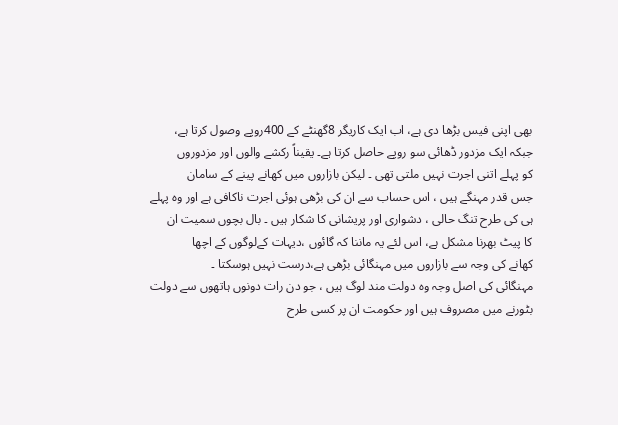بھی اپنی فیس بڑھا دی ہے، اب ایک کاریگر 8گھنٹے کے 400روپے وصول کرتا ہے،
جبکہ ایک مزدور ڈھائی سو روپے حاصل کرتا ہے۔ یقیناً رکشے والوں اور مزدوروں
کو پہلے اتنی اجرت نہیں ملتی تھی ۔ لیکن بازاروں میں کھانے پینے کے سامان
جس قدر مہنگے ہیں ، اس حساب سے ان کی بڑھی ہوئی اجرت ناکافی ہے اور وہ پہلے
ہی کی طرح تنگ حالی ، دشواری اور پریشانی کا شکار ہیں ۔ بال بچوں سمیت ان
کا پیٹ بھرنا مشکل ہے، اس لئے یہ ماننا کہ گائوں ،دیہات کےلوگوں کے اچھا
کھانے کی وجہ سے بازاروں میں مہنگائی بڑھی ہے،درست نہیں ہوسکتا ۔
مہنگائی کی اصل وجہ وہ دولت مند لوگ ہیں ، جو دن رات دونوں ہاتھوں سے دولت
بٹورنے میں مصروف ہیں اور حکومت ان پر کسی طرح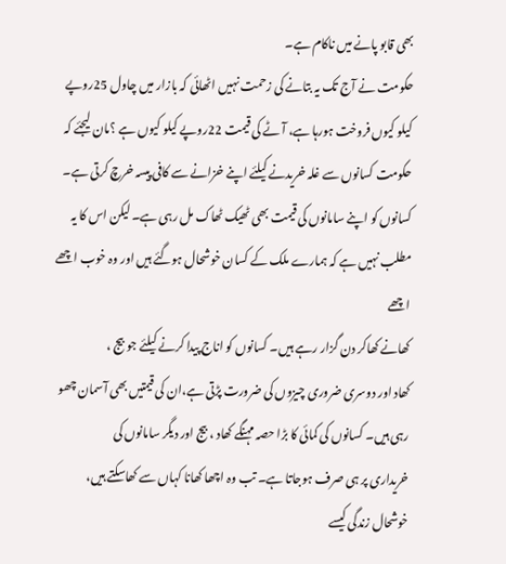بھی قابو پانے میں ناکام ہے۔
حکومت نے آج تک یہ بتانے کی زحمت نہیں اٹھائی کہ بازار میں چاول 25روپے
کیلو کیوں فروخت ہورہا ہے، آٹے کی قیمت 22روپے کیلو کیوں ہے ؟مان لیجئے کہ
حکومت کسانوں سے غلہ خریدنے کیلئے اپنے خزانے سے کافی پیسہ خرچ کرتی ہے۔
کسانوں کو اپنے سامانوں کی قیمت بھی ٹھیک ٹھاک مل رہی ہے۔ لیکن اس کا یہ
مطلب نہیں ہے کہ ہمارے ملک کے کسان خوشحال ہوگئے ہیں اور وہ خوب اچھے اچھے
کھانے کھاکر دن گزار رہے ہیں۔ کسانوں کو اناج پیدا کرنے کیلئے جو بیج ،
کھاد اور دوسری ضروری چیزوں کی ضرورت پڑتی ہے،ان کی قیمتیں بھی آسمان چھو
رہی ہیں۔ کسانوں کی کمائی کا بڑا حصہ مہنگے کھاد ، بیج اور دیگر سامانوں کی
خریداری پر ہی صرف ہوجاتا ہے۔ تب وہ اچھا کھانا کہاں سے کھاسکتے ہیں،
خوشحال زندگی کیسے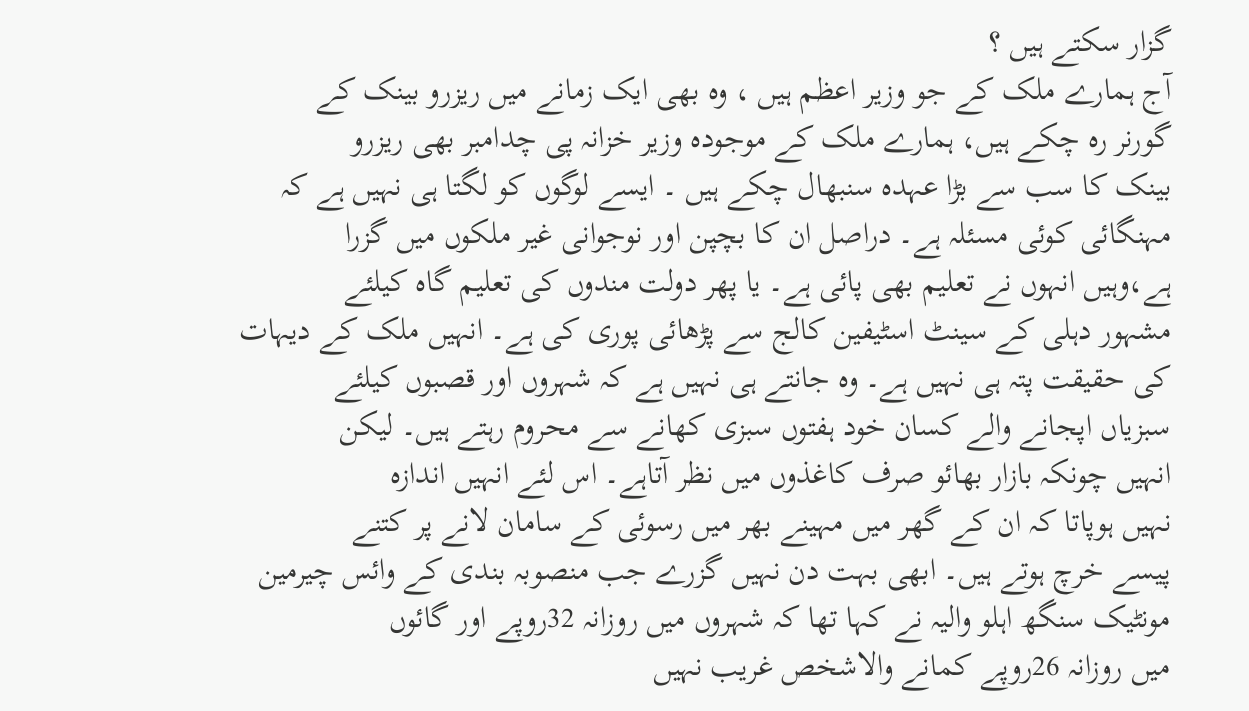گزار سکتے ہیں ؟
آج ہمارے ملک کے جو وزیر اعظم ہیں ، وہ بھی ایک زمانے میں ریزرو بینک کے
گورنر رہ چکے ہیں، ہمارے ملک کے موجودہ وزیر خزانہ پی چدامبر بھی ریزرو
بینک کا سب سے بڑا عہدہ سنبھال چکے ہیں ۔ ایسے لوگوں کو لگتا ہی نہیں ہے کہ
مہنگائی کوئی مسئلہ ہے۔ دراصل ان کا بچپن اور نوجوانی غیر ملکوں میں گزرا
ہے،وہیں انہوں نے تعلیم بھی پائی ہے۔ یا پھر دولت مندوں کی تعلیم گاہ کیلئے
مشہور دہلی کے سینٹ اسٹیفین کالج سے پڑھائی پوری کی ہے۔ انہیں ملک کے دیہات
کی حقیقت پتہ ہی نہیں ہے۔ وہ جانتے ہی نہیں ہے کہ شہروں اور قصبوں کیلئے
سبزیاں اپجانے والے کسان خود ہفتوں سبزی کھانے سے محروم رہتے ہیں۔ لیکن
انہیں چونکہ بازار بھائو صرف کاغذوں میں نظر آتاہے۔ اس لئے انہیں اندازہ
نہیں ہوپاتا کہ ان کے گھر میں مہینے بھر میں رسوئی کے سامان لانے پر کتنے
پیسے خرچ ہوتے ہیں۔ ابھی بہت دن نہیں گزرے جب منصوبہ بندی کے وائس چیرمین
مونٹیک سنگھ اہلو والیہ نے کہا تھا کہ شہروں میں روزانہ 32روپے اور گائوں
میں روزانہ 26روپے کمانے والاشخص غریب نہیں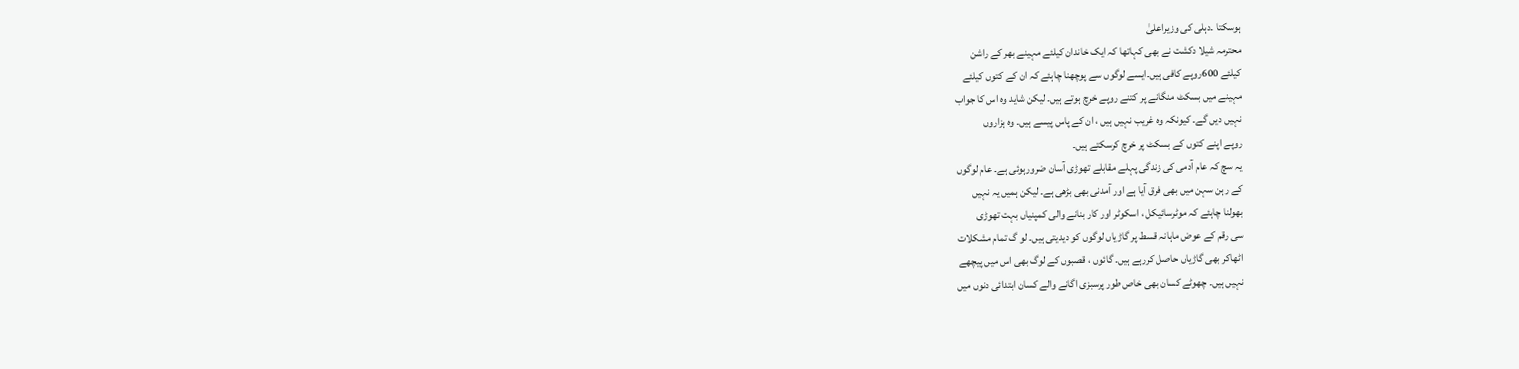ہوسکتا ۔دہلی کی وزیراعلیٰ
محترمہ شیلا دکشت نے بھی کہاتھا کہ ایک خاندان کیلئے مہینے بھر کے راشن
کیلئے 600روپے کافی ہیں۔ایسے لوگوں سے پوچھنا چاہئے کہ ان کے کتوں کیلئے
مہینے میں بسکٹ منگانے پر کتنے روپے خرچ ہوتے ہیں۔ لیکن شاید وہ اس کا جواب
نہیں دیں گے۔ کیونکہ وہ غریب نہیں ہیں ، ان کے پاس پیسے ہیں۔ وہ ہزاروں
روپے اپنے کتوں کے بسکٹ پر خرچ کرسکتے ہیں۔
یہ سچ کہ عام آدمی کی زندگی پہلے مقابلے تھوڑی آسان ضرورہوئی ہے۔ عام لوگوں
کے رہن سہن میں بھی فرق آیا ہے اور آمدنی بھی بڑھی ہے۔ لیکن ہمیں یہ نہیں
بھولنا چاہئے کہ موٹرسائیکل ، اسکوٹر اور کار بنانے والی کمپنیاں بہت تھوڑی
سی رقم کے عوض ماہانہ قسط پر گاڑیاں لوگوں کو دیدیتی ہیں۔ لو گ تمام مشکلات
اٹھاکر بھی گاڑیاں حاصل کررہے ہیں۔ گائوں ، قصبوں کے لوگ بھی اس میں پیچھے
نہیں ہیں۔ چھوٹے کسان بھی خاص طور پرسبزی اگانے والے کسان ابتدائی دنوں میں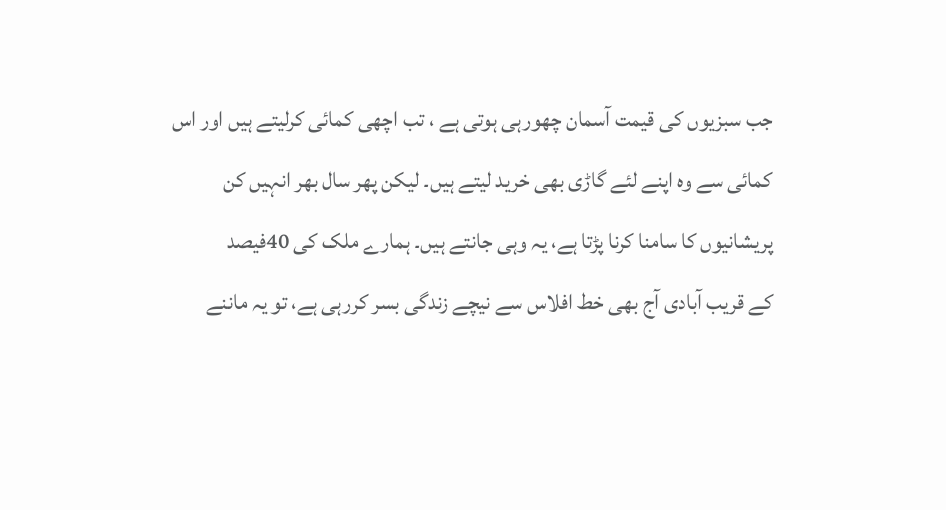جب سبزیوں کی قیمت آسمان چھورہی ہوتی ہے ، تب اچھی کمائی کرلیتے ہیں اور اس
کمائی سے وہ اپنے لئے گاڑی بھی خرید لیتے ہیں۔ لیکن پھر سال بھر انہیں کن
پریشانیوں کا سامنا کرنا پڑتا ہے، یہ وہی جانتے ہیں۔ ہمارے ملک کی 40فیصد
کے قریب آبادی آج بھی خط افلاس سے نیچے زندگی بسر کررہی ہے، تو یہ ماننے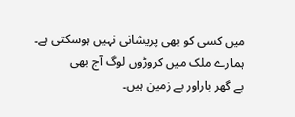میں کسی کو بھی پریشانی نہیں ہوسکتی ہے۔ ہمارے ملک میں کروڑوں لوگ آج بھی
بے گھر باراور بے زمین ہیں۔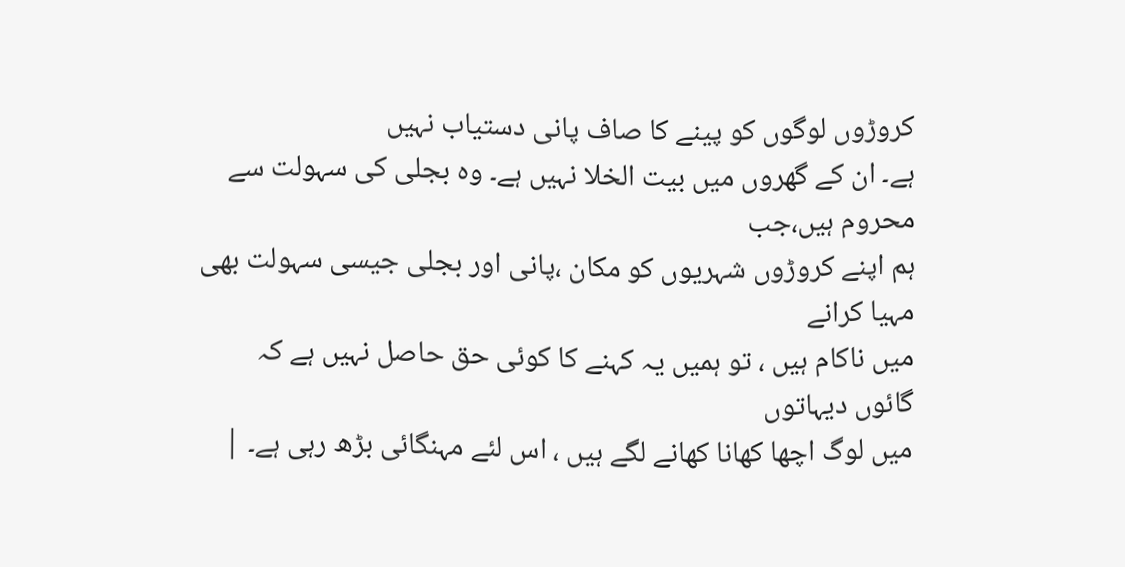کروڑوں لوگوں کو پینے کا صاف پانی دستیاب نہیں
ہے۔ ان کے گھروں میں بیت الخلا نہیں ہے۔ وہ بجلی کی سہولت سے محروم ہیں،جب
ہم اپنے کروڑوں شہریوں کو مکان ،پانی اور بجلی جیسی سہولت بھی مہیا کرانے
میں ناکام ہیں ، تو ہمیں یہ کہنے کا کوئی حق حاصل نہیں ہے کہ گائوں دیہاتوں
میں لوگ اچھا کھانا کھانے لگے ہیں ، اس لئے مہنگائی بڑھ رہی ہے۔ |